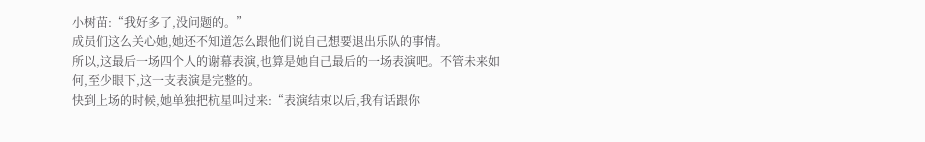小树苗:“我好多了,没问题的。”
成员们这么关心她,她还不知道怎么跟他们说自己想要退出乐队的事情。
所以,这最后一场四个人的谢幕表演,也算是她自己最后的一场表演吧。不管未来如何,至少眼下,这一支表演是完整的。
快到上场的时候,她单独把杭星叫过来:“表演结束以后,我有话跟你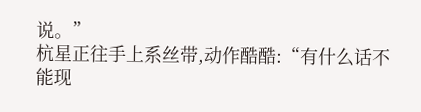说。”
杭星正往手上系丝带,动作酷酷:“有什么话不能现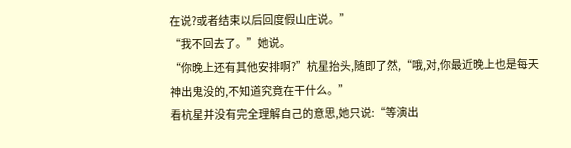在说?或者结束以后回度假山庄说。”
“我不回去了。”她说。
“你晚上还有其他安排啊?”杭星抬头,随即了然,“哦,对,你最近晚上也是每天神出鬼没的,不知道究竟在干什么。”
看杭星并没有完全理解自己的意思,她只说:“等演出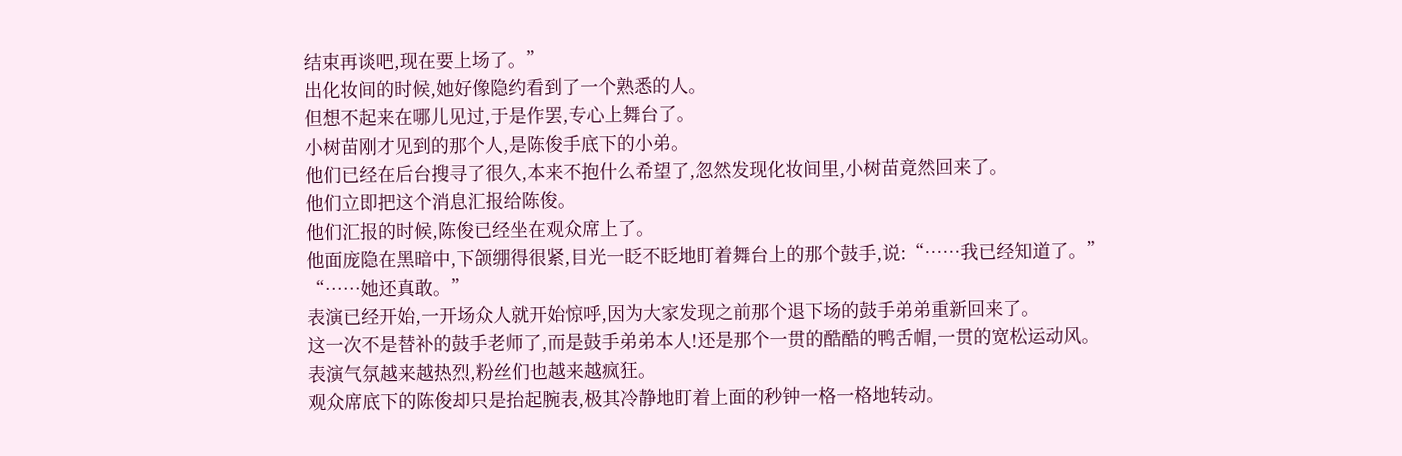结束再谈吧,现在要上场了。”
出化妆间的时候,她好像隐约看到了一个熟悉的人。
但想不起来在哪儿见过,于是作罢,专心上舞台了。
小树苗刚才见到的那个人,是陈俊手底下的小弟。
他们已经在后台搜寻了很久,本来不抱什么希望了,忽然发现化妆间里,小树苗竟然回来了。
他们立即把这个消息汇报给陈俊。
他们汇报的时候,陈俊已经坐在观众席上了。
他面庞隐在黑暗中,下颌绷得很紧,目光一眨不眨地盯着舞台上的那个鼓手,说:“……我已经知道了。”
“……她还真敢。”
表演已经开始,一开场众人就开始惊呼,因为大家发现之前那个退下场的鼓手弟弟重新回来了。
这一次不是替补的鼓手老师了,而是鼓手弟弟本人!还是那个一贯的酷酷的鸭舌帽,一贯的宽松运动风。
表演气氛越来越热烈,粉丝们也越来越疯狂。
观众席底下的陈俊却只是抬起腕表,极其冷静地盯着上面的秒钟一格一格地转动。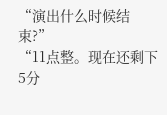“演出什么时候结束?”
“11点整。现在还剩下5分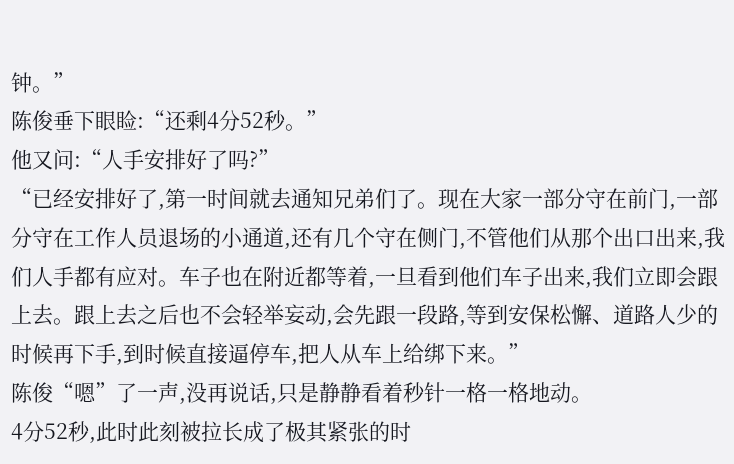钟。”
陈俊垂下眼睑:“还剩4分52秒。”
他又问:“人手安排好了吗?”
“已经安排好了,第一时间就去通知兄弟们了。现在大家一部分守在前门,一部分守在工作人员退场的小通道,还有几个守在侧门,不管他们从那个出口出来,我们人手都有应对。车子也在附近都等着,一旦看到他们车子出来,我们立即会跟上去。跟上去之后也不会轻举妄动,会先跟一段路,等到安保松懈、道路人少的时候再下手,到时候直接逼停车,把人从车上给绑下来。”
陈俊“嗯”了一声,没再说话,只是静静看着秒针一格一格地动。
4分52秒,此时此刻被拉长成了极其紧张的时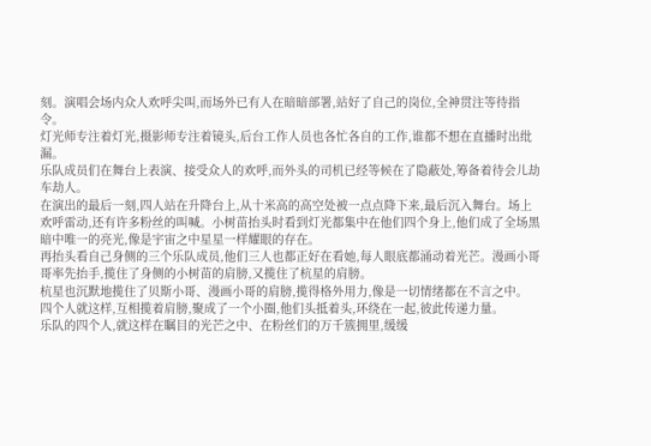刻。演唱会场内众人欢呼尖叫,而场外已有人在暗暗部署,站好了自己的岗位,全神贯注等待指令。
灯光师专注着灯光,摄影师专注着镜头,后台工作人员也各忙各自的工作,谁都不想在直播时出纰漏。
乐队成员们在舞台上表演、接受众人的欢呼,而外头的司机已经等候在了隐蔽处,筹备着待会儿劫车劫人。
在演出的最后一刻,四人站在升降台上,从十米高的高空处被一点点降下来,最后沉入舞台。场上欢呼雷动,还有许多粉丝的叫喊。小树苗抬头时看到灯光都集中在他们四个身上,他们成了全场黑暗中唯一的亮光,像是宇宙之中星星一样耀眼的存在。
再抬头看自己身侧的三个乐队成员,他们三人也都正好在看她,每人眼底都涌动着光芒。漫画小哥哥率先抬手,揽住了身侧的小树苗的肩膀,又揽住了杭星的肩膀。
杭星也沉默地揽住了贝斯小哥、漫画小哥的肩膀,揽得格外用力,像是一切情绪都在不言之中。
四个人就这样,互相揽着肩膀,聚成了一个小圈,他们头抵着头,环绕在一起,彼此传递力量。
乐队的四个人,就这样在瞩目的光芒之中、在粉丝们的万千簇拥里,缓缓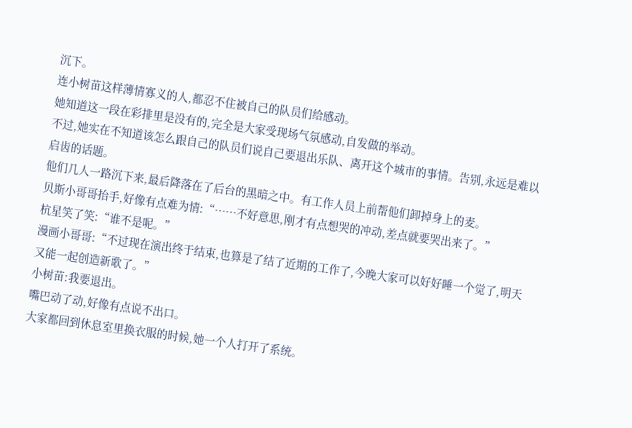沉下。
连小树苗这样薄情寡义的人,都忍不住被自己的队员们给感动。
她知道这一段在彩排里是没有的,完全是大家受现场气氛感动,自发做的举动。
不过,她实在不知道该怎么跟自己的队员们说自己要退出乐队、离开这个城市的事情。告别,永远是难以启齿的话题。
他们几人一路沉下来,最后降落在了后台的黑暗之中。有工作人员上前帮他们卸掉身上的麦。
贝斯小哥哥抬手,好像有点难为情:“……不好意思,刚才有点想哭的冲动,差点就要哭出来了。”
杭星笑了笑:“谁不是呢。”
漫画小哥哥:“不过现在演出终于结束,也算是了结了近期的工作了,今晚大家可以好好睡一个觉了,明天又能一起创造新歌了。”
小树苗:我要退出。
嘴巴动了动,好像有点说不出口。
大家都回到休息室里换衣服的时候,她一个人打开了系统。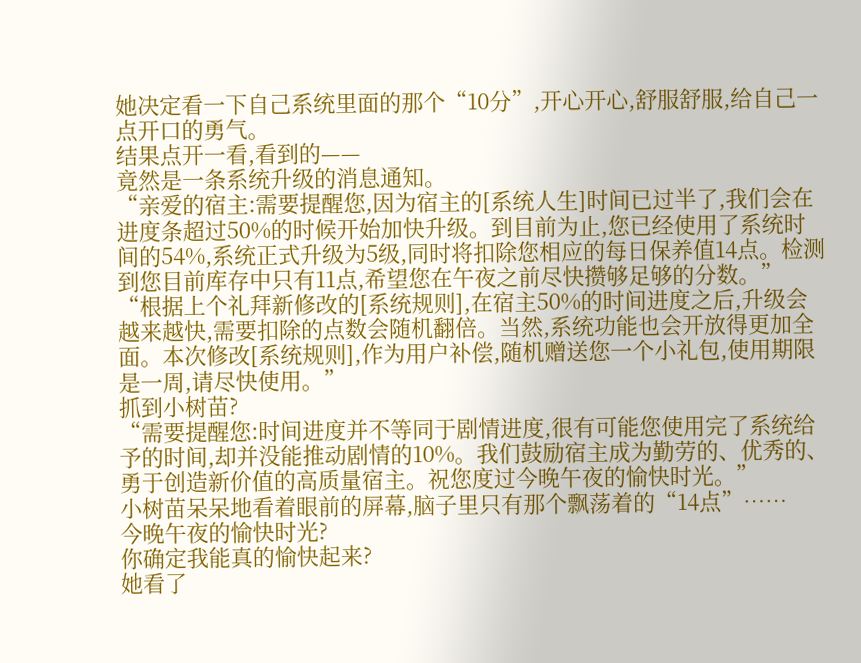她决定看一下自己系统里面的那个“10分”,开心开心,舒服舒服,给自己一点开口的勇气。
结果点开一看,看到的——
竟然是一条系统升级的消息通知。
“亲爱的宿主:需要提醒您,因为宿主的[系统人生]时间已过半了,我们会在进度条超过50%的时候开始加快升级。到目前为止,您已经使用了系统时间的54%,系统正式升级为5级,同时将扣除您相应的每日保养值14点。检测到您目前库存中只有11点,希望您在午夜之前尽快攒够足够的分数。”
“根据上个礼拜新修改的[系统规则],在宿主50%的时间进度之后,升级会越来越快,需要扣除的点数会随机翻倍。当然,系统功能也会开放得更加全面。本次修改[系统规则],作为用户补偿,随机赠送您一个小礼包,使用期限是一周,请尽快使用。”
抓到小树苗?
“需要提醒您:时间进度并不等同于剧情进度,很有可能您使用完了系统给予的时间,却并没能推动剧情的10%。我们鼓励宿主成为勤劳的、优秀的、勇于创造新价值的高质量宿主。祝您度过今晚午夜的愉快时光。”
小树苗呆呆地看着眼前的屏幕,脑子里只有那个飘荡着的“14点”……
今晚午夜的愉快时光?
你确定我能真的愉快起来?
她看了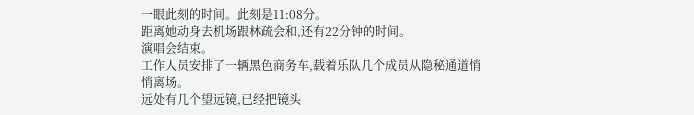一眼此刻的时间。此刻是11:08分。
距离她动身去机场跟林疏会和,还有22分钟的时间。
演唱会结束。
工作人员安排了一辆黑色商务车,载着乐队几个成员从隐秘通道悄悄离场。
远处有几个望远镜,已经把镜头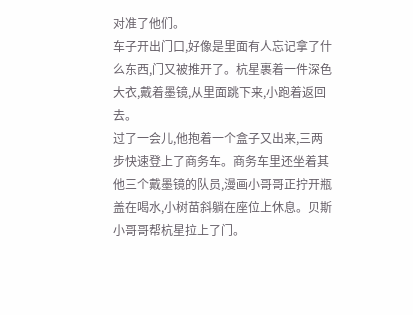对准了他们。
车子开出门口,好像是里面有人忘记拿了什么东西,门又被推开了。杭星裹着一件深色大衣,戴着墨镜,从里面跳下来,小跑着返回去。
过了一会儿,他抱着一个盒子又出来,三两步快速登上了商务车。商务车里还坐着其他三个戴墨镜的队员,漫画小哥哥正拧开瓶盖在喝水,小树苗斜躺在座位上休息。贝斯小哥哥帮杭星拉上了门。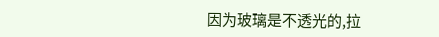因为玻璃是不透光的,拉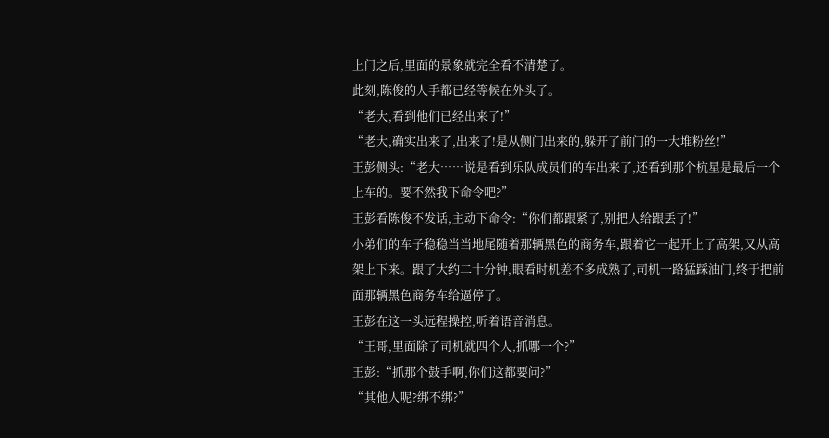上门之后,里面的景象就完全看不清楚了。
此刻,陈俊的人手都已经等候在外头了。
“老大,看到他们已经出来了!”
“老大,确实出来了,出来了!是从侧门出来的,躲开了前门的一大堆粉丝!”
王彭侧头:“老大……说是看到乐队成员们的车出来了,还看到那个杭星是最后一个上车的。要不然我下命令吧?”
王彭看陈俊不发话,主动下命令:“你们都跟紧了,别把人给跟丢了!”
小弟们的车子稳稳当当地尾随着那辆黑色的商务车,跟着它一起开上了高架,又从高架上下来。跟了大约二十分钟,眼看时机差不多成熟了,司机一路猛踩油门,终于把前面那辆黑色商务车给逼停了。
王彭在这一头远程操控,听着语音消息。
“王哥,里面除了司机就四个人,抓哪一个?”
王彭:“抓那个鼓手啊,你们这都要问?”
“其他人呢?绑不绑?”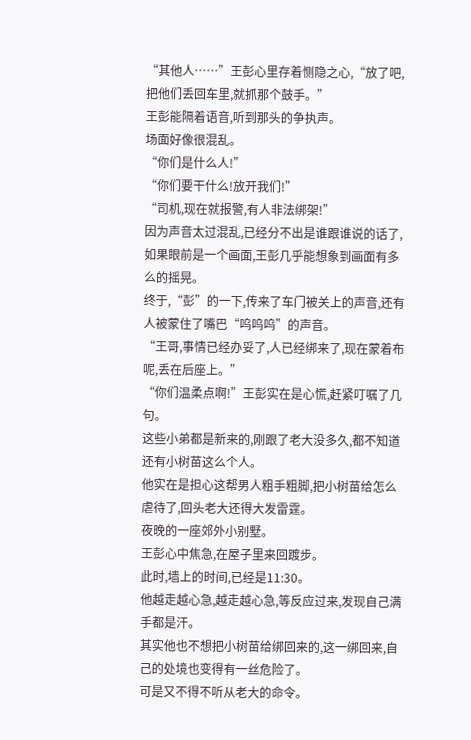“其他人……”王彭心里存着恻隐之心,“放了吧,把他们丢回车里,就抓那个鼓手。”
王彭能隔着语音,听到那头的争执声。
场面好像很混乱。
“你们是什么人!”
“你们要干什么!放开我们!”
“司机,现在就报警,有人非法绑架!”
因为声音太过混乱,已经分不出是谁跟谁说的话了,如果眼前是一个画面,王彭几乎能想象到画面有多么的摇晃。
终于,“彭”的一下,传来了车门被关上的声音,还有人被蒙住了嘴巴“呜呜呜”的声音。
“王哥,事情已经办妥了,人已经绑来了,现在蒙着布呢,丢在后座上。”
“你们温柔点啊!”王彭实在是心慌,赶紧叮嘱了几句。
这些小弟都是新来的,刚跟了老大没多久,都不知道还有小树苗这么个人。
他实在是担心这帮男人粗手粗脚,把小树苗给怎么虐待了,回头老大还得大发雷霆。
夜晚的一座郊外小别墅。
王彭心中焦急,在屋子里来回踱步。
此时,墙上的时间,已经是11:30。
他越走越心急,越走越心急,等反应过来,发现自己满手都是汗。
其实他也不想把小树苗给绑回来的,这一绑回来,自己的处境也变得有一丝危险了。
可是又不得不听从老大的命令。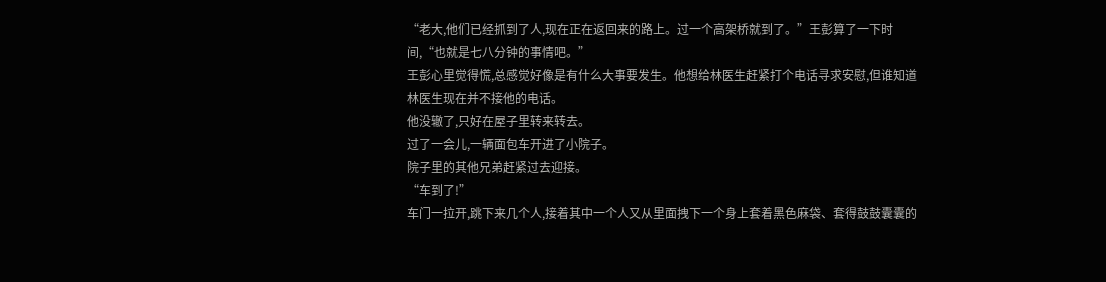“老大,他们已经抓到了人,现在正在返回来的路上。过一个高架桥就到了。”王彭算了一下时间,“也就是七八分钟的事情吧。”
王彭心里觉得慌,总感觉好像是有什么大事要发生。他想给林医生赶紧打个电话寻求安慰,但谁知道林医生现在并不接他的电话。
他没辙了,只好在屋子里转来转去。
过了一会儿,一辆面包车开进了小院子。
院子里的其他兄弟赶紧过去迎接。
“车到了!”
车门一拉开,跳下来几个人,接着其中一个人又从里面拽下一个身上套着黑色麻袋、套得鼓鼓囊囊的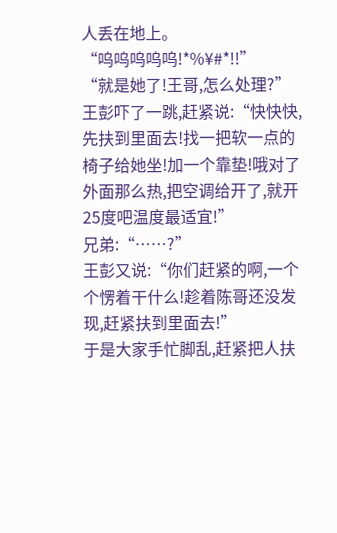人丢在地上。
“呜呜呜呜呜!*%¥#*!!”
“就是她了!王哥,怎么处理?”
王彭吓了一跳,赶紧说:“快快快,先扶到里面去!找一把软一点的椅子给她坐!加一个靠垫!哦对了外面那么热,把空调给开了,就开25度吧温度最适宜!”
兄弟:“……?”
王彭又说:“你们赶紧的啊,一个个愣着干什么!趁着陈哥还没发现,赶紧扶到里面去!”
于是大家手忙脚乱,赶紧把人扶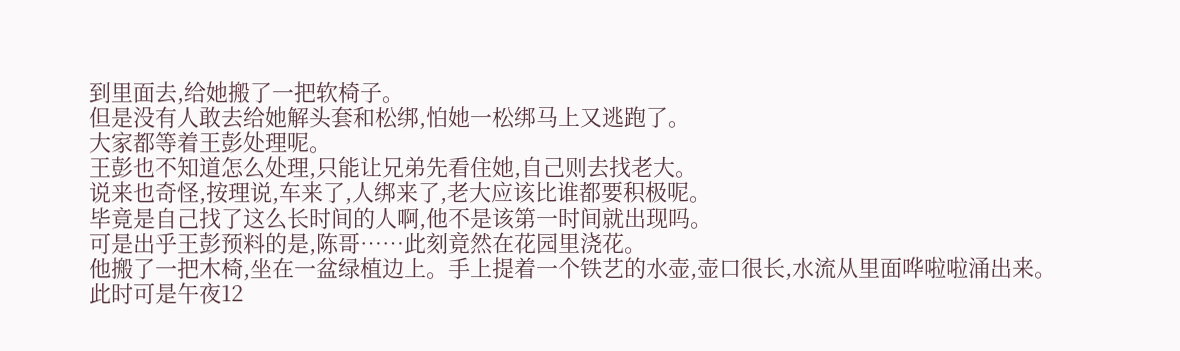到里面去,给她搬了一把软椅子。
但是没有人敢去给她解头套和松绑,怕她一松绑马上又逃跑了。
大家都等着王彭处理呢。
王彭也不知道怎么处理,只能让兄弟先看住她,自己则去找老大。
说来也奇怪,按理说,车来了,人绑来了,老大应该比谁都要积极呢。
毕竟是自己找了这么长时间的人啊,他不是该第一时间就出现吗。
可是出乎王彭预料的是,陈哥……此刻竟然在花园里浇花。
他搬了一把木椅,坐在一盆绿植边上。手上提着一个铁艺的水壶,壶口很长,水流从里面哗啦啦涌出来。
此时可是午夜12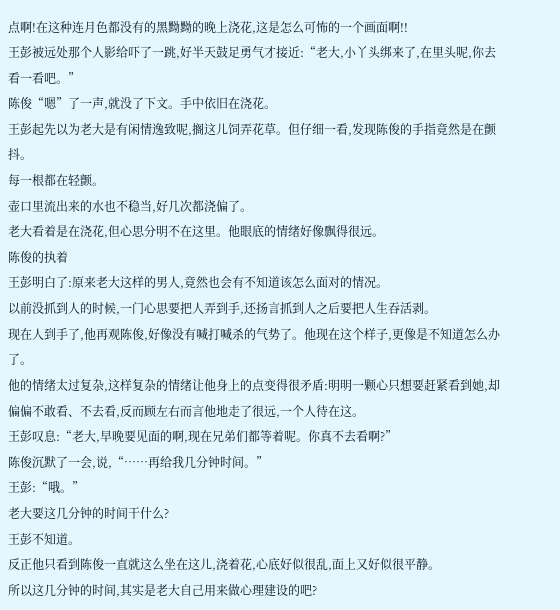点啊!在这种连月色都没有的黑黝黝的晚上浇花,这是怎么可怖的一个画面啊!!
王彭被远处那个人影给吓了一跳,好半天鼓足勇气才接近:“老大,小丫头绑来了,在里头呢,你去看一看吧。”
陈俊“嗯”了一声,就没了下文。手中依旧在浇花。
王彭起先以为老大是有闲情逸致呢,搁这儿饲弄花草。但仔细一看,发现陈俊的手指竟然是在颤抖。
每一根都在轻颤。
壶口里流出来的水也不稳当,好几次都浇偏了。
老大看着是在浇花,但心思分明不在这里。他眼底的情绪好像飘得很远。
陈俊的执着
王彭明白了:原来老大这样的男人,竟然也会有不知道该怎么面对的情况。
以前没抓到人的时候,一门心思要把人弄到手,还扬言抓到人之后要把人生吞活剥。
现在人到手了,他再观陈俊,好像没有喊打喊杀的气势了。他现在这个样子,更像是不知道怎么办了。
他的情绪太过复杂,这样复杂的情绪让他身上的点变得很矛盾:明明一颗心只想要赶紧看到她,却偏偏不敢看、不去看,反而顾左右而言他地走了很远,一个人待在这。
王彭叹息:“老大,早晚要见面的啊,现在兄弟们都等着呢。你真不去看啊?”
陈俊沉默了一会,说,“……再给我几分钟时间。”
王彭:“哦。”
老大要这几分钟的时间干什么?
王彭不知道。
反正他只看到陈俊一直就这么坐在这儿,浇着花,心底好似很乱,面上又好似很平静。
所以这几分钟的时间,其实是老大自己用来做心理建设的吧?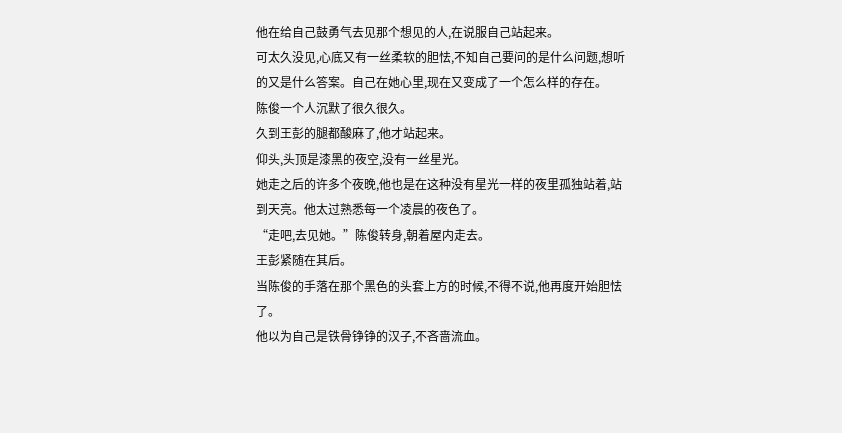他在给自己鼓勇气去见那个想见的人,在说服自己站起来。
可太久没见,心底又有一丝柔软的胆怯,不知自己要问的是什么问题,想听的又是什么答案。自己在她心里,现在又变成了一个怎么样的存在。
陈俊一个人沉默了很久很久。
久到王彭的腿都酸麻了,他才站起来。
仰头,头顶是漆黑的夜空,没有一丝星光。
她走之后的许多个夜晚,他也是在这种没有星光一样的夜里孤独站着,站到天亮。他太过熟悉每一个凌晨的夜色了。
“走吧,去见她。”陈俊转身,朝着屋内走去。
王彭紧随在其后。
当陈俊的手落在那个黑色的头套上方的时候,不得不说,他再度开始胆怯了。
他以为自己是铁骨铮铮的汉子,不吝啬流血。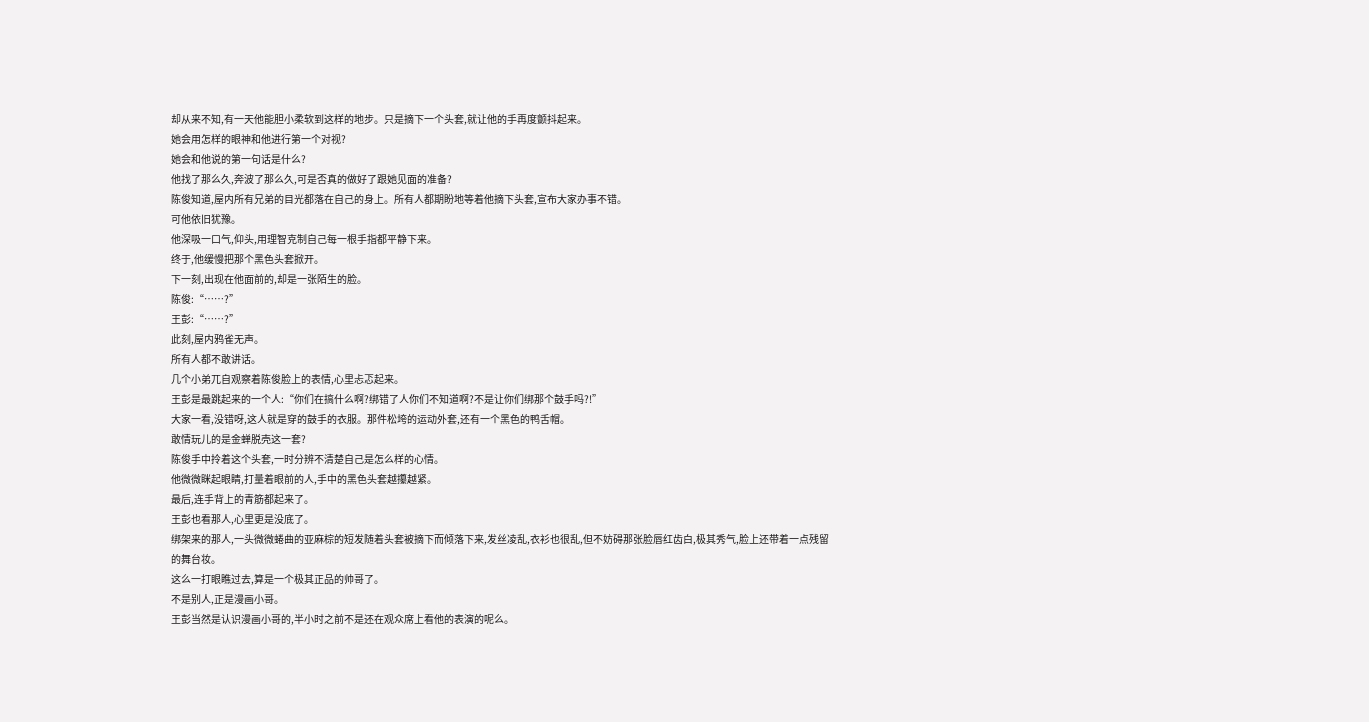却从来不知,有一天他能胆小柔软到这样的地步。只是摘下一个头套,就让他的手再度颤抖起来。
她会用怎样的眼神和他进行第一个对视?
她会和他说的第一句话是什么?
他找了那么久,奔波了那么久,可是否真的做好了跟她见面的准备?
陈俊知道,屋内所有兄弟的目光都落在自己的身上。所有人都期盼地等着他摘下头套,宣布大家办事不错。
可他依旧犹豫。
他深吸一口气,仰头,用理智克制自己每一根手指都平静下来。
终于,他缓慢把那个黑色头套掀开。
下一刻,出现在他面前的,却是一张陌生的脸。
陈俊:“……?”
王彭:“……?”
此刻,屋内鸦雀无声。
所有人都不敢讲话。
几个小弟兀自观察着陈俊脸上的表情,心里忐忑起来。
王彭是最跳起来的一个人:“你们在搞什么啊?绑错了人你们不知道啊?不是让你们绑那个鼓手吗?!”
大家一看,没错呀,这人就是穿的鼓手的衣服。那件松垮的运动外套,还有一个黑色的鸭舌帽。
敢情玩儿的是金蝉脱壳这一套?
陈俊手中拎着这个头套,一时分辨不清楚自己是怎么样的心情。
他微微眯起眼睛,打量着眼前的人,手中的黑色头套越攥越紧。
最后,连手背上的青筋都起来了。
王彭也看那人,心里更是没底了。
绑架来的那人,一头微微蜷曲的亚麻棕的短发随着头套被摘下而倾落下来,发丝凌乱,衣衫也很乱,但不妨碍那张脸唇红齿白,极其秀气,脸上还带着一点残留的舞台妆。
这么一打眼瞧过去,算是一个极其正品的帅哥了。
不是别人,正是漫画小哥。
王彭当然是认识漫画小哥的,半小时之前不是还在观众席上看他的表演的呢么。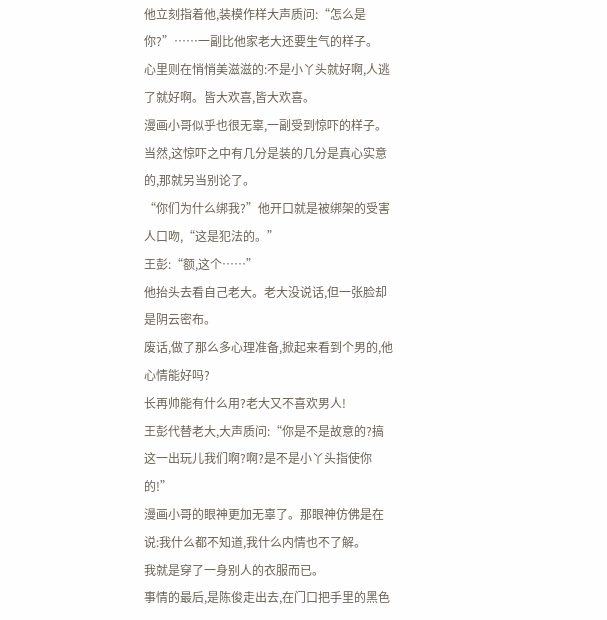他立刻指着他,装模作样大声质问:“怎么是你?”……一副比他家老大还要生气的样子。
心里则在悄悄美滋滋的:不是小丫头就好啊,人逃了就好啊。皆大欢喜,皆大欢喜。
漫画小哥似乎也很无辜,一副受到惊吓的样子。当然,这惊吓之中有几分是装的几分是真心实意的,那就另当别论了。
“你们为什么绑我?”他开口就是被绑架的受害人口吻,“这是犯法的。”
王彭:“额,这个……”
他抬头去看自己老大。老大没说话,但一张脸却是阴云密布。
废话,做了那么多心理准备,掀起来看到个男的,他心情能好吗?
长再帅能有什么用?老大又不喜欢男人!
王彭代替老大,大声质问:“你是不是故意的?搞这一出玩儿我们啊?啊?是不是小丫头指使你的!”
漫画小哥的眼神更加无辜了。那眼神仿佛是在说:我什么都不知道,我什么内情也不了解。
我就是穿了一身别人的衣服而已。
事情的最后,是陈俊走出去,在门口把手里的黑色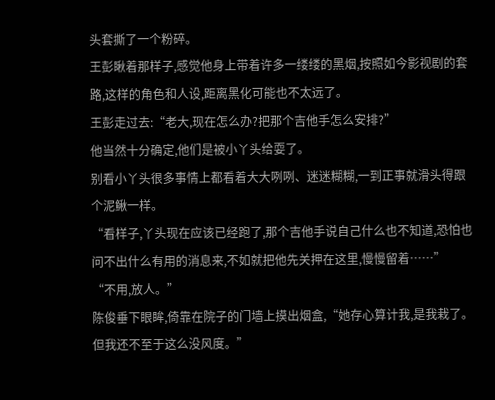头套撕了一个粉碎。
王彭瞅着那样子,感觉他身上带着许多一缕缕的黑烟,按照如今影视剧的套路,这样的角色和人设,距离黑化可能也不太远了。
王彭走过去:“老大,现在怎么办?把那个吉他手怎么安排?”
他当然十分确定,他们是被小丫头给耍了。
别看小丫头很多事情上都看着大大咧咧、迷迷糊糊,一到正事就滑头得跟个泥鳅一样。
“看样子,丫头现在应该已经跑了,那个吉他手说自己什么也不知道,恐怕也问不出什么有用的消息来,不如就把他先关押在这里,慢慢留着……”
“不用,放人。”
陈俊垂下眼眸,倚靠在院子的门墙上摸出烟盒,“她存心算计我,是我栽了。但我还不至于这么没风度。”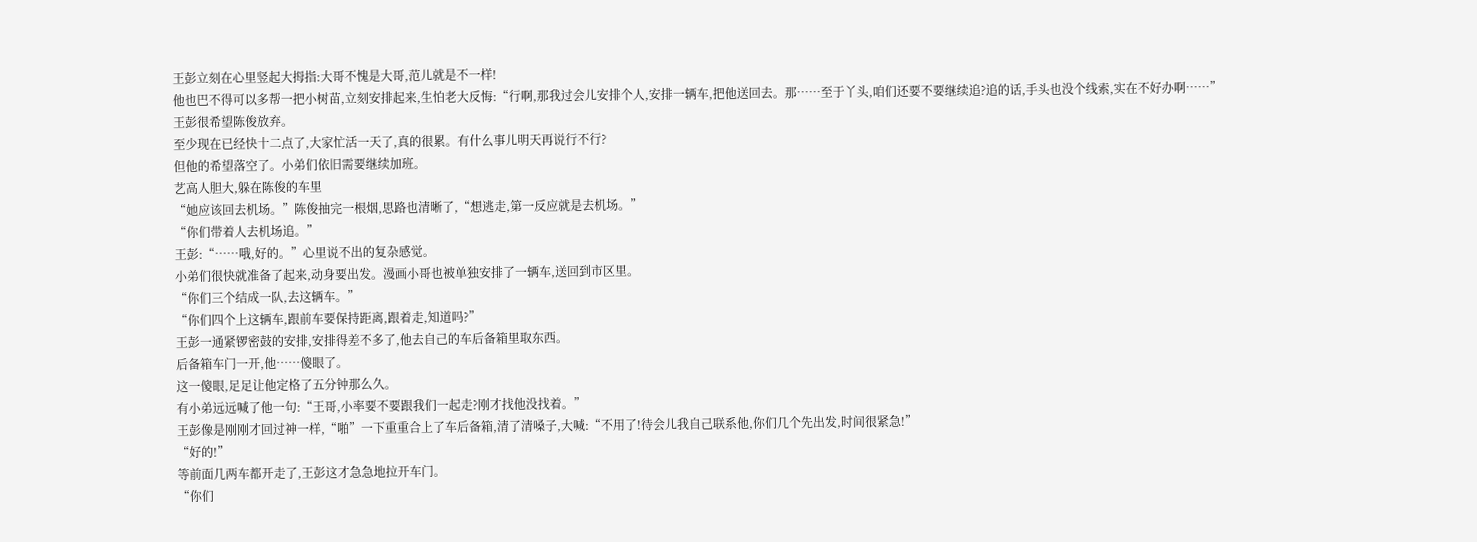王彭立刻在心里竖起大拇指:大哥不愧是大哥,范儿就是不一样!
他也巴不得可以多帮一把小树苗,立刻安排起来,生怕老大反悔:“行啊,那我过会儿安排个人,安排一辆车,把他送回去。那……至于丫头,咱们还要不要继续追?追的话,手头也没个线索,实在不好办啊……”
王彭很希望陈俊放弃。
至少现在已经快十二点了,大家忙活一天了,真的很累。有什么事儿明天再说行不行?
但他的希望落空了。小弟们依旧需要继续加班。
艺高人胆大,躲在陈俊的车里
“她应该回去机场。”陈俊抽完一根烟,思路也清晰了,“想逃走,第一反应就是去机场。”
“你们带着人去机场追。”
王彭:“……哦,好的。”心里说不出的复杂感觉。
小弟们很快就准备了起来,动身要出发。漫画小哥也被单独安排了一辆车,送回到市区里。
“你们三个结成一队,去这辆车。”
“你们四个上这辆车,跟前车要保持距离,跟着走,知道吗?”
王彭一通紧锣密鼓的安排,安排得差不多了,他去自己的车后备箱里取东西。
后备箱车门一开,他……傻眼了。
这一傻眼,足足让他定格了五分钟那么久。
有小弟远远喊了他一句:“王哥,小率要不要跟我们一起走?刚才找他没找着。”
王彭像是刚刚才回过神一样,“啪”一下重重合上了车后备箱,清了清嗓子,大喊:“不用了!待会儿我自己联系他,你们几个先出发,时间很紧急!”
“好的!”
等前面几两车都开走了,王彭这才急急地拉开车门。
“你们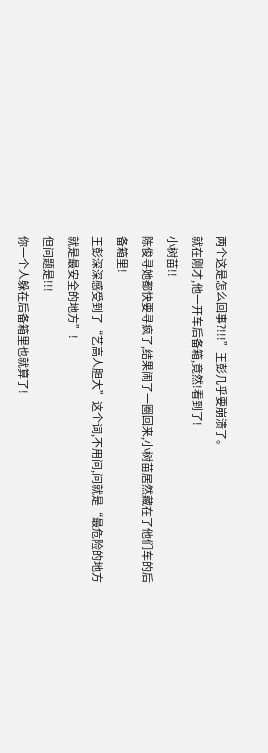两个这是怎么回事?!!!”王彭几乎要崩溃了。
就在刚才,他一开车后备箱,竟然!看到了!
小树苗!!
陈俊寻她都快要寻疯了,结果闹了一圈回来,小树苗居然藏在了他们车的后备箱里!
王彭深深感受到了“艺高人胆大”这个词,不用问,问就是“最危险的地方就是最安全的地方”!
但问题是!!!
你一个人躲在后备箱里也就算了!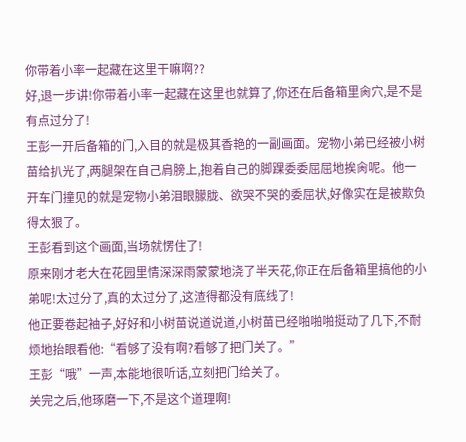你带着小率一起藏在这里干嘛啊??
好,退一步讲!你带着小率一起藏在这里也就算了,你还在后备箱里肏穴,是不是有点过分了!
王彭一开后备箱的门,入目的就是极其香艳的一副画面。宠物小弟已经被小树苗给扒光了,两腿架在自己肩膀上,抱着自己的脚踝委委屈屈地挨肏呢。他一开车门撞见的就是宠物小弟泪眼朦胧、欲哭不哭的委屈状,好像实在是被欺负得太狠了。
王彭看到这个画面,当场就愣住了!
原来刚才老大在花园里情深深雨蒙蒙地浇了半天花,你正在后备箱里搞他的小弟呢!太过分了,真的太过分了,这渣得都没有底线了!
他正要卷起袖子,好好和小树苗说道说道,小树苗已经啪啪啪挺动了几下,不耐烦地抬眼看他:“看够了没有啊?看够了把门关了。”
王彭“哦”一声,本能地很听话,立刻把门给关了。
关完之后,他琢磨一下,不是这个道理啊!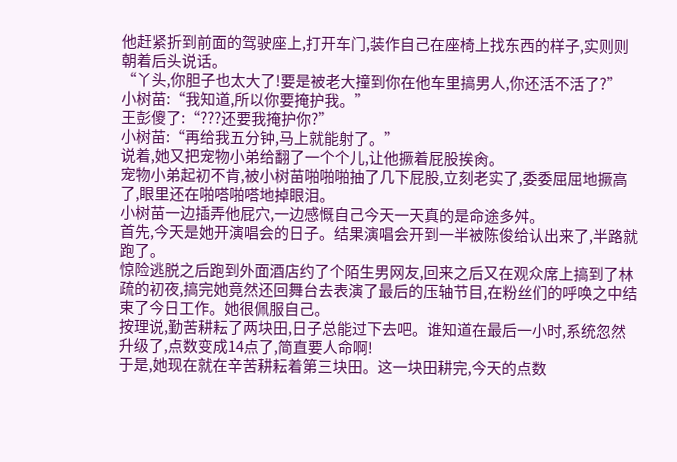他赶紧折到前面的驾驶座上,打开车门,装作自己在座椅上找东西的样子,实则则朝着后头说话。
“丫头,你胆子也太大了!要是被老大撞到你在他车里搞男人,你还活不活了?”
小树苗:“我知道,所以你要掩护我。”
王彭傻了:“???还要我掩护你?”
小树苗:“再给我五分钟,马上就能射了。”
说着,她又把宠物小弟给翻了一个个儿,让他撅着屁股挨肏。
宠物小弟起初不肯,被小树苗啪啪啪抽了几下屁股,立刻老实了,委委屈屈地撅高了,眼里还在啪嗒啪嗒地掉眼泪。
小树苗一边插弄他屁穴,一边感慨自己今天一天真的是命途多舛。
首先,今天是她开演唱会的日子。结果演唱会开到一半被陈俊给认出来了,半路就跑了。
惊险逃脱之后跑到外面酒店约了个陌生男网友,回来之后又在观众席上搞到了林疏的初夜,搞完她竟然还回舞台去表演了最后的压轴节目,在粉丝们的呼唤之中结束了今日工作。她很佩服自己。
按理说,勤苦耕耘了两块田,日子总能过下去吧。谁知道在最后一小时,系统忽然升级了,点数变成14点了,简直要人命啊!
于是,她现在就在辛苦耕耘着第三块田。这一块田耕完,今天的点数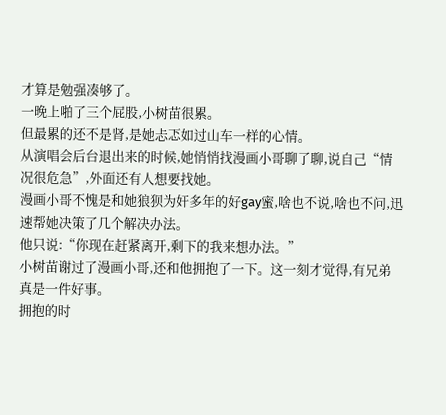才算是勉强凑够了。
一晚上啪了三个屁股,小树苗很累。
但最累的还不是肾,是她忐忑如过山车一样的心情。
从演唱会后台退出来的时候,她悄悄找漫画小哥聊了聊,说自己“情况很危急”,外面还有人想要找她。
漫画小哥不愧是和她狼狈为奸多年的好gay蜜,啥也不说,啥也不问,迅速帮她决策了几个解决办法。
他只说:“你现在赶紧离开,剩下的我来想办法。”
小树苗谢过了漫画小哥,还和他拥抱了一下。这一刻才觉得,有兄弟真是一件好事。
拥抱的时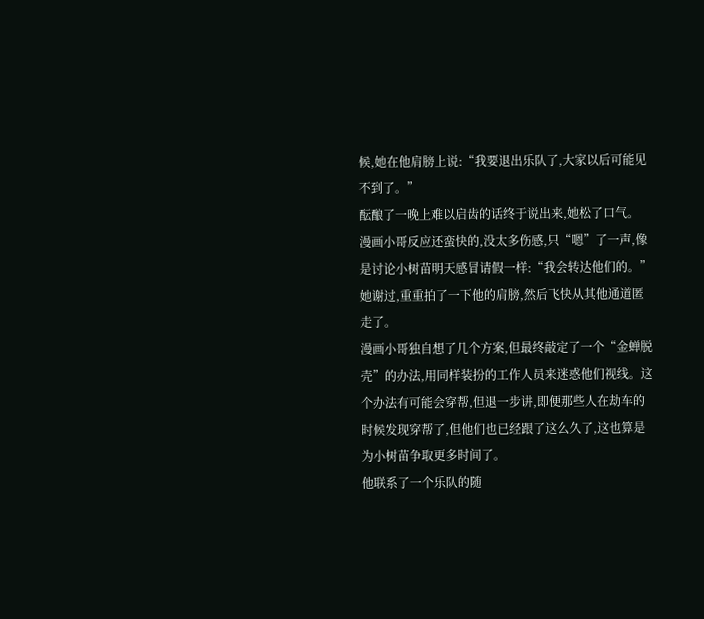候,她在他肩膀上说:“我要退出乐队了,大家以后可能见不到了。”
酝酿了一晚上难以启齿的话终于说出来,她松了口气。
漫画小哥反应还蛮快的,没太多伤感,只“嗯”了一声,像是讨论小树苗明天感冒请假一样:“我会转达他们的。”
她谢过,重重拍了一下他的肩膀,然后飞快从其他通道匿走了。
漫画小哥独自想了几个方案,但最终敲定了一个“金蝉脱壳”的办法,用同样装扮的工作人员来迷惑他们视线。这个办法有可能会穿帮,但退一步讲,即便那些人在劫车的时候发现穿帮了,但他们也已经跟了这么久了,这也算是为小树苗争取更多时间了。
他联系了一个乐队的随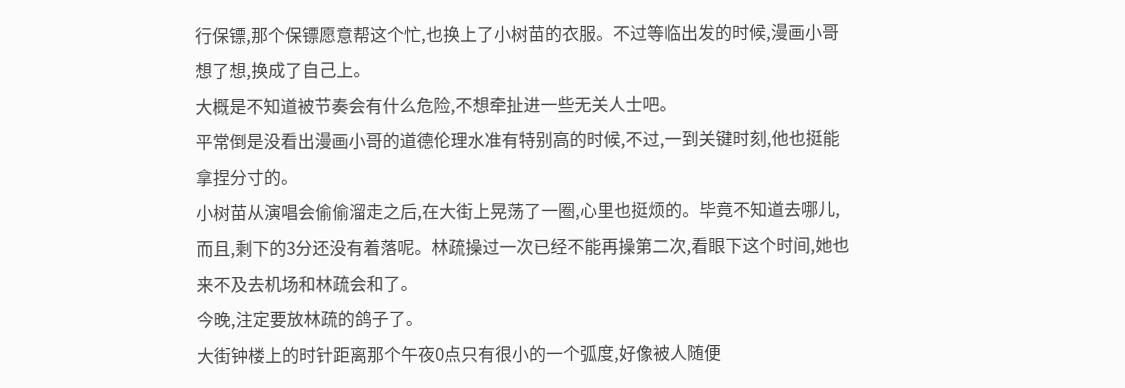行保镖,那个保镖愿意帮这个忙,也换上了小树苗的衣服。不过等临出发的时候,漫画小哥想了想,换成了自己上。
大概是不知道被节奏会有什么危险,不想牵扯进一些无关人士吧。
平常倒是没看出漫画小哥的道德伦理水准有特别高的时候,不过,一到关键时刻,他也挺能拿捏分寸的。
小树苗从演唱会偷偷溜走之后,在大街上晃荡了一圈,心里也挺烦的。毕竟不知道去哪儿,而且,剩下的3分还没有着落呢。林疏操过一次已经不能再操第二次,看眼下这个时间,她也来不及去机场和林疏会和了。
今晚,注定要放林疏的鸽子了。
大街钟楼上的时针距离那个午夜0点只有很小的一个弧度,好像被人随便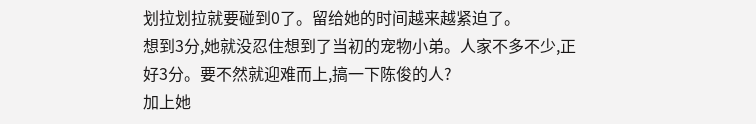划拉划拉就要碰到0了。留给她的时间越来越紧迫了。
想到3分,她就没忍住想到了当初的宠物小弟。人家不多不少,正好3分。要不然就迎难而上,搞一下陈俊的人?
加上她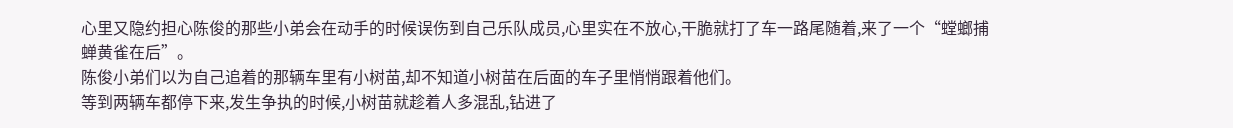心里又隐约担心陈俊的那些小弟会在动手的时候误伤到自己乐队成员,心里实在不放心,干脆就打了车一路尾随着,来了一个“螳螂捕蝉黄雀在后”。
陈俊小弟们以为自己追着的那辆车里有小树苗,却不知道小树苗在后面的车子里悄悄跟着他们。
等到两辆车都停下来,发生争执的时候,小树苗就趁着人多混乱,钻进了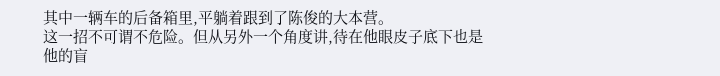其中一辆车的后备箱里,平躺着跟到了陈俊的大本营。
这一招不可谓不危险。但从另外一个角度讲,待在他眼皮子底下也是他的盲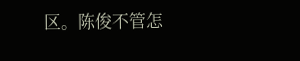区。陈俊不管怎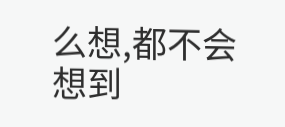么想,都不会想到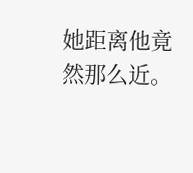她距离他竟然那么近。